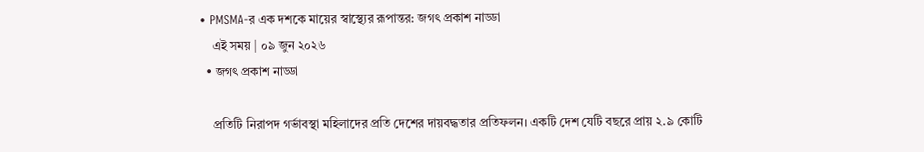• PMSMA-র এক দশকে মায়ের স্বাস্থ্যের রূপান্তর: জগৎ প্রকাশ নাড্ডা
    এই সময় | ০৯ জুন ২০২৬
  • জগৎ প্রকাশ নাড্ডা

    প্রতিটি নিরাপদ গর্ভাবস্থা মহিলাদের প্রতি দেশের দায়বদ্ধতার প্রতিফলন। একটি দেশ যেটি বছরে প্রায় ২.৯ কোটি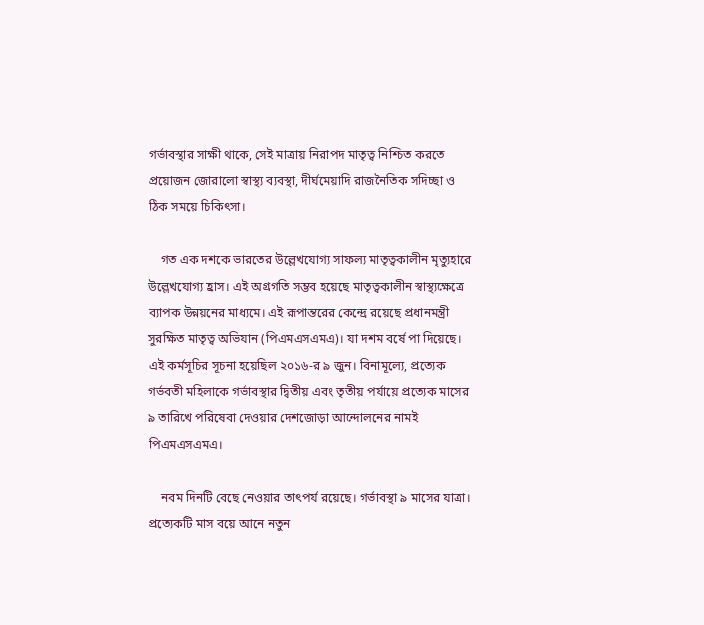গর্ভাবস্থার সাক্ষী থাকে, সেই মাত্রায় নিরাপদ মাতৃত্ব নিশ্চিত করতে প্রয়োজন জোরালো স্বাস্থ্য ব্যবস্থা, দীর্ঘমেয়াদি রাজনৈতিক সদিচ্ছা ও ঠিক সময়ে চিকিৎসা।

    গত এক দশকে ভারতের উল্লেখযোগ্য সাফল্য মাতৃত্বকালীন মৃত্যুহারে উল্লেখযোগ্য হ্রাস। এই অগ্রগতি সম্ভব হয়েছে মাতৃত্বকালীন স্বাস্থ্যক্ষেত্রে ব্যাপক উন্নয়নের মাধ্যমে। এই রূপান্তরের কেন্দ্রে রয়েছে প্রধানমন্ত্রী সুরক্ষিত মাতৃত্ব অভিযান (পিএমএসএমএ)। যা দশম বর্ষে পা দিয়েছে। এই কর্মসূচির সূচনা হয়েছিল ২০১৬-র ৯ জুন। বিনামূল্যে, প্রত্যেক গর্ভবতী মহিলাকে গর্ভাবস্থার দ্বিতীয় এবং তৃতীয় পর্যায়ে প্রত্যেক মাসের ৯ তারিখে পরিষেবা দেওয়ার দেশজোড়া আন্দোলনের নামই পিএমএসএমএ।

    নবম দিনটি বেছে নেওয়ার তাৎপর্য রয়েছে। গর্ভাবস্থা ৯ মাসের যাত্রা। প্রত্যেকটি মাস বয়ে আনে নতুন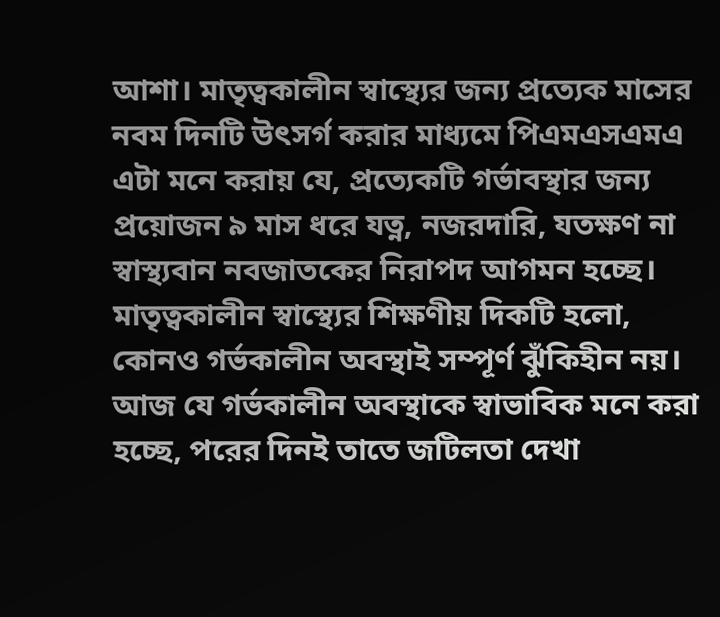আশা। মাতৃত্বকালীন স্বাস্থ্যের জন্য প্রত্যেক মাসের নবম দিনটি উৎসর্গ করার মাধ্যমে পিএমএসএমএ এটা মনে করায় যে, প্রত্যেকটি গর্ভাবস্থার জন্য প্রয়োজন ৯ মাস ধরে যত্ন, নজরদারি, যতক্ষণ না স্বাস্থ্যবান নবজাতকের নিরাপদ আগমন হচ্ছে। মাতৃত্বকালীন স্বাস্থ্যের শিক্ষণীয় দিকটি হলো, কোনও গর্ভকালীন অবস্থাই সম্পূর্ণ ঝুঁকিহীন নয়। আজ যে গর্ভকালীন অবস্থাকে স্বাভাবিক মনে করা হচ্ছে, পরের দিনই তাতে জটিলতা দেখা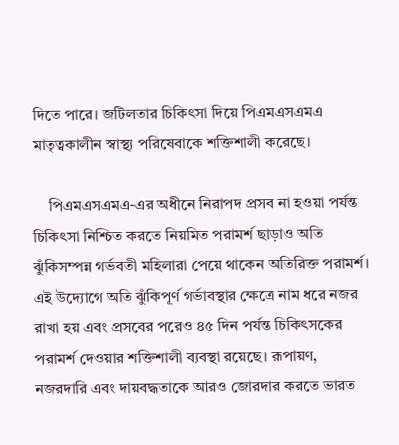দিতে পারে। জটিলতার চিকিৎসা দিয়ে পিএমএসএমএ মাতৃত্বকালীন স্বাস্থ্য পরিষেবাকে শক্তিশালী করেছে।

    পিএমএসএমএ-এর অধীনে নিরাপদ প্রসব না হওয়া পর্যন্ত চিকিৎসা নিশ্চিত করতে নিয়মিত পরামর্শ ছাড়াও অতি ঝুঁকিসম্পন্ন গর্ভবতী মহিলারা পেয়ে থাকেন অতিরিক্ত পরামর্শ। এই উদ্যোগে অতি ঝুঁকিপূর্ণ গর্ভাবস্থার ক্ষেত্রে নাম ধরে নজর রাখা হয় এবং প্রসবের পরেও ৪৫ দিন পর্যন্ত চিকিৎসকের পরামর্শ দেওয়ার শক্তিশালী ব্যবস্থা রয়েছে। রূপায়ণ, নজরদারি এবং দায়বদ্ধতাকে আরও জোরদার করতে ভারত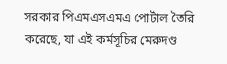সরকার পিএমএসএমএ পোর্টাল তৈরি করেছে, যা এই কর্মসূচির মেরুদণ্ড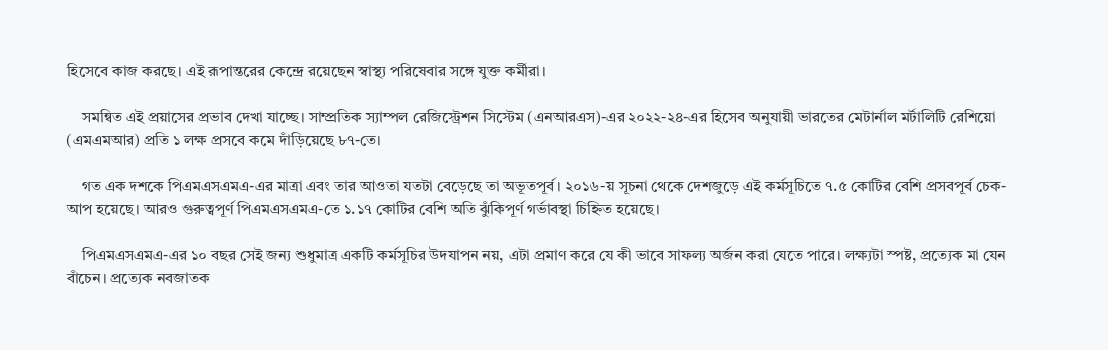হিসেবে কাজ করছে। এই রূপান্তরের কেন্দ্রে রয়েছেন স্বাস্থ্য পরিষেবার সঙ্গে যুক্ত কর্মীরা।

    সমন্বিত এই প্রয়াসের প্রভাব দেখা যাচ্ছে। সাম্প্রতিক স্যাম্পল রেজিস্ট্রেশন সিস্টেম (এনআরএস)-এর ২০২২-২৪-এর হিসেব অনুযায়ী ভারতের মেটার্নাল মর্টালিটি রেশিয়ো (এমএমআর) প্রতি ১ লক্ষ প্রসবে কমে দাঁড়িয়েছে ৮৭-তে।

    গত এক দশকে পিএমএসএমএ-এর মাত্রা এবং তার আওতা যতটা বেড়েছে তা অভূতপূর্ব। ২০১৬-য় সূচনা থেকে দেশজুড়ে এই কর্মসূচিতে ৭.৫ কোটির বেশি প্রসবপূর্ব চেক-আপ হয়েছে। আরও গুরুত্বপূর্ণ পিএমএসএমএ-তে ১.১৭ কোটির বেশি অতি ঝুঁকিপূর্ণ গর্ভাবস্থা চিহ্নিত হয়েছে।

    পিএমএসএমএ-এর ১০ বছর সেই জন্য শুধুমাত্র একটি কর্মসূচির উদযাপন নয়, এটা প্রমাণ করে যে কী ভাবে সাফল্য অর্জন করা যেতে পারে। লক্ষ্যটা স্পষ্ট, প্রত্যেক মা যেন বাঁচেন। প্রত্যেক নবজাতক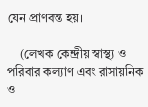যেন প্রাণবন্ত হয়।

    (লেখক কেন্দ্রীয় স্বাস্থ্য ও পরিবার কল্যাণ এবং রাসায়নিক ও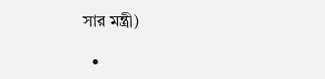সার মন্ত্রী)

  •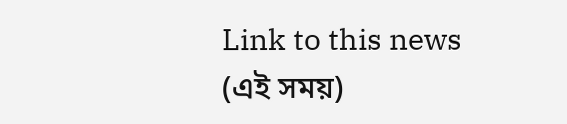Link to this news (এই সময়)